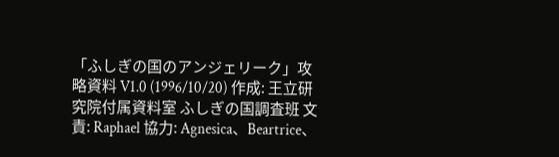「ふしぎの国のアンジェリーク」攻略資料 V1.0 (1996/10/20) 作成: 王立研究院付属資料室 ふしぎの国調査班 文責: Raphael 協力: Agnesica、Beartrice、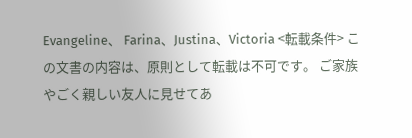Evangeline、 Farina、Justina、Victoria <転載条件> この文書の内容は、原則として転載は不可です。 ご家族やごく親しい友人に見せてあ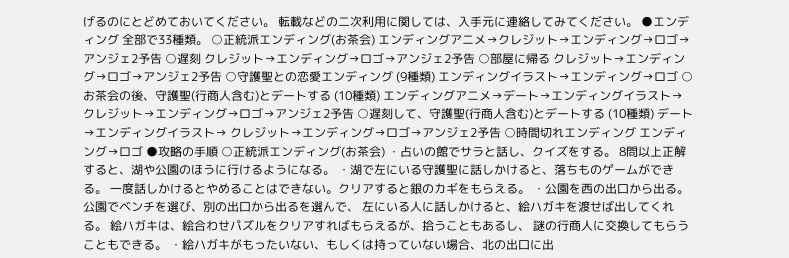げるのにとどめておいてください。 転載などの二次利用に関しては、入手元に連絡してみてください。 ●エンディング 全部で33種類。 ○正統派エンディング(お茶会) エンディングアニメ→クレジット→エンディング→ロゴ→アンジェ2予告 ○遅刻 クレジット→エンディング→ロゴ→アンジェ2予告 ○部屋に帰る クレジット→エンディング→ロゴ→アンジェ2予告 ○守護聖との恋愛エンディング (9種類) エンディングイラスト→エンディング→ロゴ ○お茶会の後、守護聖(行商人含む)とデートする (10種類) エンディングアニメ→デート→エンディングイラスト→ クレジット→エンディング→ロゴ→アンジェ2予告 ○遅刻して、守護聖(行商人含む)とデートする (10種類) デート→エンディングイラスト→ クレジット→エンディング→ロゴ→アンジェ2予告 ○時間切れエンディング エンディング→ロゴ ●攻略の手順 ○正統派エンディング(お茶会) ・占いの館でサラと話し、クイズをする。 8問以上正解すると、湖や公園のほうに行けるようになる。 ・湖で左にいる守護聖に話しかけると、落ちものゲームができる。 一度話しかけるとやめることはできない。クリアすると銀のカギをもらえる。 ・公園を西の出口から出る。公園でベンチを選び、別の出口から出るを選んで、 左にいる人に話しかけると、絵ハガキを渡せば出してくれる。 絵ハガキは、絵合わせパズルをクリアすればもらえるが、拾うこともあるし、 謎の行商人に交換してもらうこともできる。 ・絵ハガキがもったいない、もしくは持っていない場合、北の出口に出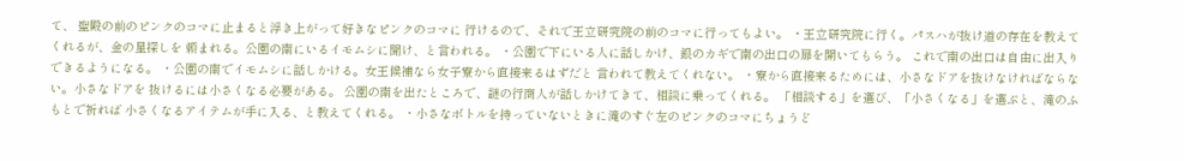て、 聖殿の前のピンクのコマに止まると浮き上がって好きなピンクのコマに 行けるので、それで王立研究院の前のコマに行ってもよい。 ・王立研究院に行く。パスハが抜け道の存在を教えてくれるが、金の星探しを 頼まれる。公園の南にいるイモムシに聞け、と言われる。 ・公園で下にいる人に話しかけ、銀のカギで南の出口の扉を開いてもらう。 これで南の出口は自由に出入りできるようになる。 ・公園の南でイモムシに話しかける。女王候補なら女子寮から直接来るはずだと 言われて教えてくれない。 ・寮から直接来るためには、小さなドアを抜けなければならない。小さなドアを 抜けるには小さくなる必要がある。 公園の南を出たところで、謎の行商人が話しかけてきて、相談に乗ってくれる。 「相談する」を選び、「小さくなる」を選ぶと、滝のふもとで祈れば 小さくなるアイテムが手に入る、と教えてくれる。 ・小さなボトルを持っていないときに滝のすぐ左のピンクのコマにちょうど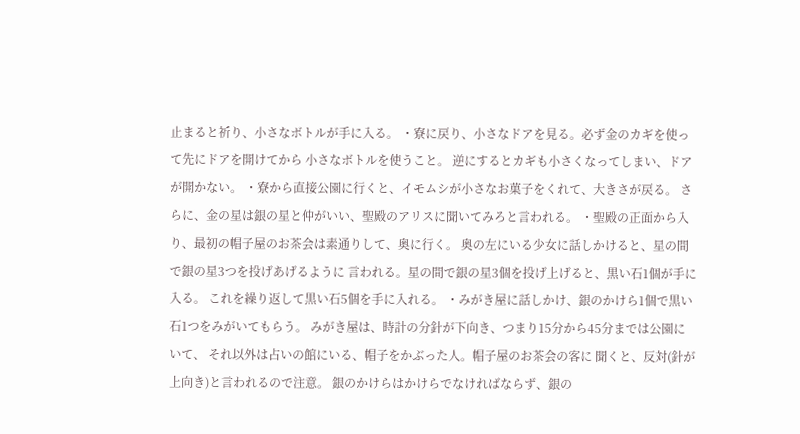止まると祈り、小さなボトルが手に入る。 ・寮に戻り、小さなドアを見る。必ず金のカギを使って先にドアを開けてから 小さなボトルを使うこと。 逆にするとカギも小さくなってしまい、ドアが開かない。 ・寮から直接公園に行くと、イモムシが小さなお菓子をくれて、大きさが戻る。 さらに、金の星は銀の星と仲がいい、聖殿のアリスに聞いてみろと言われる。 ・聖殿の正面から入り、最初の帽子屋のお茶会は素通りして、奥に行く。 奥の左にいる少女に話しかけると、星の間で銀の星3つを投げあげるように 言われる。星の間で銀の星3個を投げ上げると、黒い石1個が手に入る。 これを繰り返して黒い石5個を手に入れる。 ・みがき屋に話しかけ、銀のかけら1個で黒い石1つをみがいてもらう。 みがき屋は、時計の分針が下向き、つまり15分から45分までは公園にいて、 それ以外は占いの館にいる、帽子をかぶった人。帽子屋のお茶会の客に 聞くと、反対(針が上向き)と言われるので注意。 銀のかけらはかけらでなければならず、銀の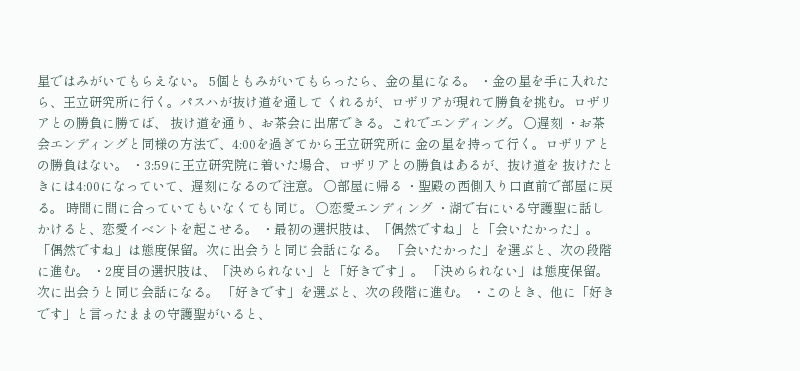星ではみがいてもらえない。 5個ともみがいてもらったら、金の星になる。 ・金の星を手に入れたら、王立研究所に行く。パスハが抜け道を通して くれるが、ロザリアが現れて勝負を挑む。ロザリアとの勝負に勝てば、 抜け道を通り、お茶会に出席できる。これでエンディング。 ○遅刻 ・お茶会エンディングと同様の方法で、4:00を過ぎてから王立研究所に 金の星を持って行く。ロザリアとの勝負はない。 ・3:59に王立研究院に着いた場合、ロザリアとの勝負はあるが、抜け道を 抜けたときには4:00になっていて、遅刻になるので注意。 ○部屋に帰る ・聖殿の西側入り口直前で部屋に戻る。 時間に間に合っていてもいなくても同じ。 ○恋愛エンディング ・湖で右にいる守護聖に話しかけると、恋愛イベントを起こせる。 ・最初の選択肢は、「偶然ですね」と「会いたかった」。 「偶然ですね」は態度保留。次に出会うと同じ会話になる。 「会いたかった」を選ぶと、次の段階に進む。 ・2度目の選択肢は、「決められない」と「好きです」。 「決められない」は態度保留。次に出会うと同じ会話になる。 「好きです」を選ぶと、次の段階に進む。 ・このとき、他に「好きです」と言ったままの守護聖がいると、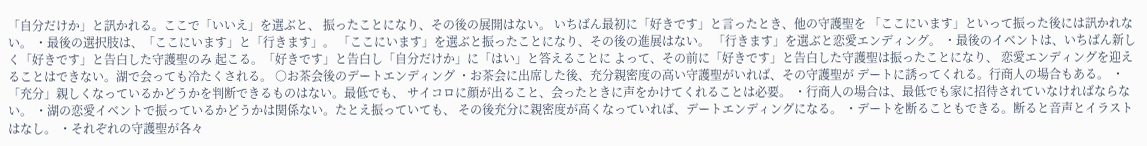「自分だけか」と訊かれる。ここで「いいえ」を選ぶと、 振ったことになり、その後の展開はない。 いちばん最初に「好きです」と言ったとき、他の守護聖を 「ここにいます」といって振った後には訊かれない。 ・最後の選択肢は、「ここにいます」と「行きます」。 「ここにいます」を選ぶと振ったことになり、その後の進展はない。 「行きます」を選ぶと恋愛エンディング。 ・最後のイベントは、いちばん新しく「好きです」と告白した守護聖のみ 起こる。「好きです」と告白し「自分だけか」に「はい」と答えることに よって、その前に「好きです」と告白した守護聖は振ったことになり、 恋愛エンディングを迎えることはできない。湖で会っても冷たくされる。 ○お茶会後のデートエンディング ・お茶会に出席した後、充分親密度の高い守護聖がいれば、その守護聖が デートに誘ってくれる。行商人の場合もある。 ・「充分」親しくなっているかどうかを判断できるものはない。最低でも、 サイコロに顔が出ること、会ったときに声をかけてくれることは必要。 ・行商人の場合は、最低でも家に招待されていなければならない。 ・湖の恋愛イベントで振っているかどうかは関係ない。たとえ振っていても、 その後充分に親密度が高くなっていれば、デートエンディングになる。 ・デートを断ることもできる。断ると音声とイラストはなし。 ・それぞれの守護聖が各々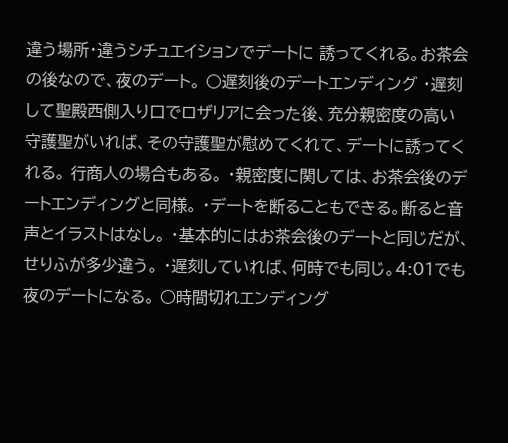違う場所・違うシチュエイションでデートに 誘ってくれる。お茶会の後なので、夜のデート。 ○遅刻後のデートエンディング ・遅刻して聖殿西側入り口でロザリアに会った後、充分親密度の高い 守護聖がいれば、その守護聖が慰めてくれて、デートに誘ってくれる。 行商人の場合もある。 ・親密度に関しては、お茶会後のデートエンディングと同様。 ・デートを断ることもできる。断ると音声とイラストはなし。 ・基本的にはお茶会後のデートと同じだが、せりふが多少違う。 ・遅刻していれば、何時でも同じ。4:01でも夜のデートになる。 ○時間切れエンディング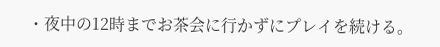・夜中の12時までお茶会に行かずにプレイを続ける。